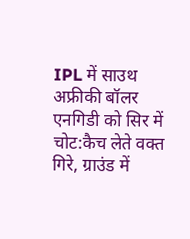IPL में साउथ अफ्रीकी बॉलर एनगिडी को सिर में चोट:कैच लेते वक्त गिरे, ग्राउंड में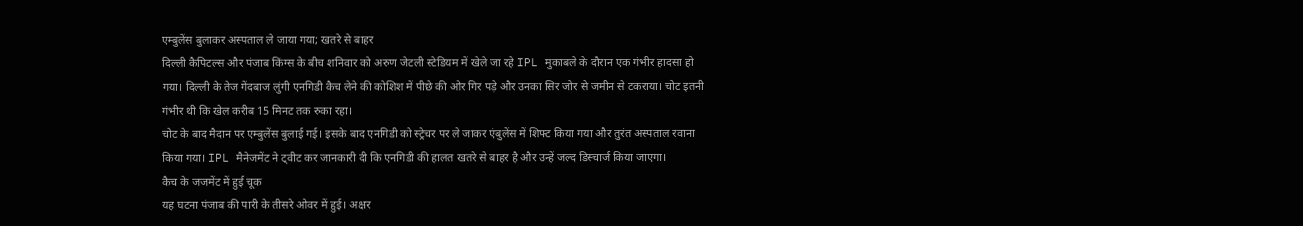एम्बुलेंस बुलाकर अस्पताल ले जाया गया; खतरे से बाहर
दिल्ली कैपिटल्स और पंजाब किंग्स के बीच शनिवार को अरुण जेटली स्टेडियम में खेले जा रहे IPL मुकाबले के दौरान एक गंभीर हादसा हो गया। दिल्ली के तेज गेंदबाज लुंगी एनगिडी कैच लेने की कोशिश में पीछे की ओर गिर पड़े और उनका सिर जोर से जमीन से टकराया। चोट इतनी गंभीर थी कि खेल करीब 15 मिनट तक रुका रहा।
चोट के बाद मैदान पर एम्बुलेंस बुलाई गई। इसके बाद एनगिडी को स्ट्रेचर पर ले जाकर एंबुलेंस में शिफ्ट किया गया और तुरंत अस्पताल रवाना किया गया। IPL मैनेजमेंट ने ट्वीट कर जानकारी दी कि एनगिडी की हालत खतरे से बाहर है और उन्हें जल्द डिस्चार्ज किया जाएगा।
कैच के जजमेंट में हुई चूक
यह घटना पंजाब की पारी के तीसरे ओवर में हुई। अक्षर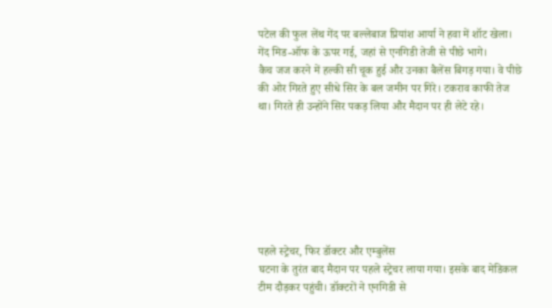पटेल की फुल लेंथ गेंद पर बल्लेबाज प्रियांश आर्या ने हवा में शॉट खेला। गेंद मिड-ऑफ के ऊपर गई, जहां से एनगिडी तेजी से पीछे भागे।
कैच जज करने में हल्की सी चूक हुई और उनका बैलेंस बिगड़ गया। वे पीछे की ओर गिरते हुए सीधे सिर के बल जमीन पर गिरे। टकराव काफी तेज था। गिरते ही उन्होंने सिर पकड़ लिया और मैदान पर ही लेटे रहे।







पहले स्ट्रेचर, फिर डॉक्टर और एम्बुलेंस
घटना के तुरंत बाद मैदान पर पहले स्ट्रेचर लाया गया। इसके बाद मेडिकल टीम दौड़कर पहुंची। डॉक्टरों ने एनगिडी से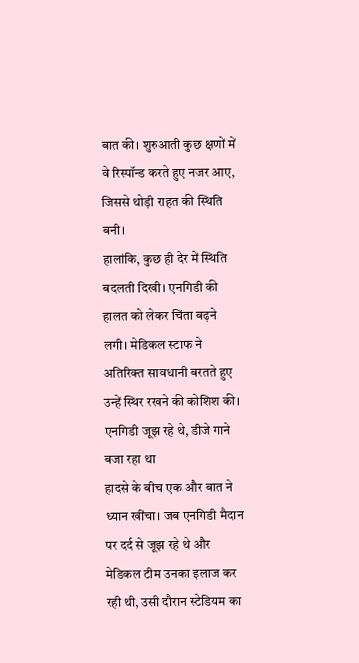बात की। शुरुआती कुछ क्षणों में वे रिस्पॉन्ड करते हुए नजर आए, जिससे थोड़ी राहत की स्थिति बनी।
हालांकि, कुछ ही देर में स्थिति बदलती दिखी। एनगिडी की हालत को लेकर चिंता बढ़ने लगी। मेडिकल स्टाफ ने अतिरिक्त सावधानी बरतते हुए उन्हें स्थिर रखने की कोशिश की।
एनगिडी जूझ रहे थे, डीजे गाने बजा रहा था
हादसे के बीच एक और बात ने ध्यान खींचा। जब एनगिडी मैदान पर दर्द से जूझ रहे थे और मेडिकल टीम उनका इलाज कर रही थी, उसी दौरान स्टेडियम का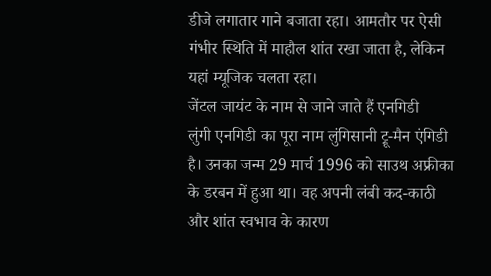डीजे लगातार गाने बजाता रहा। आमतौर पर ऐसी गंभीर स्थिति में माहौल शांत रखा जाता है, लेकिन यहां म्यूजिक चलता रहा।
जेंटल जायंट के नाम से जाने जाते हैं एनगिडी
लुंगी एनगिडी का पूरा नाम लुंगिसानी ट्रू-मैन एंगिडी है। उनका जन्म 29 मार्च 1996 को साउथ अफ्रीका के डरबन में हुआ था। वह अपनी लंबी कद-काठी और शांत स्वभाव के कारण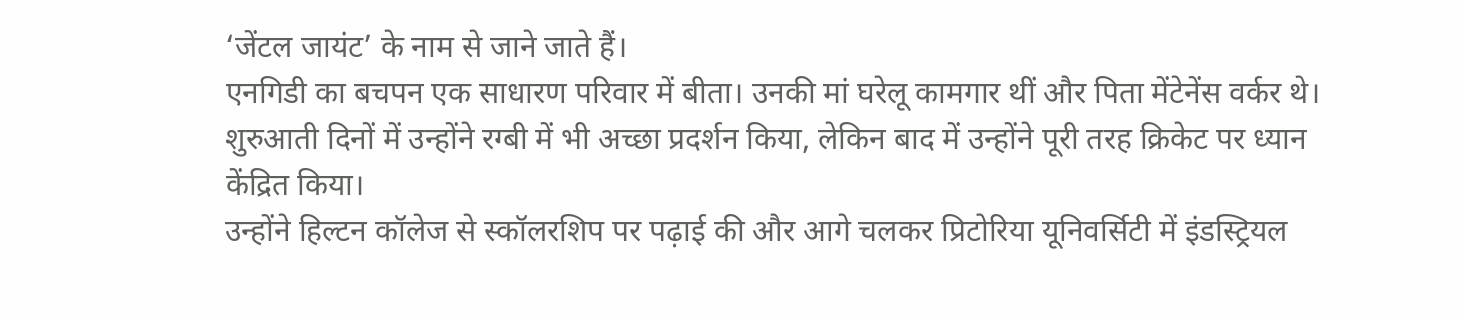‘जेंटल जायंट’ के नाम से जाने जाते हैं।
एनगिडी का बचपन एक साधारण परिवार में बीता। उनकी मां घरेलू कामगार थीं और पिता मेंटेनेंस वर्कर थे। शुरुआती दिनों में उन्होंने रग्बी में भी अच्छा प्रदर्शन किया, लेकिन बाद में उन्होंने पूरी तरह क्रिकेट पर ध्यान केंद्रित किया।
उन्होंने हिल्टन कॉलेज से स्कॉलरशिप पर पढ़ाई की और आगे चलकर प्रिटोरिया यूनिवर्सिटी में इंडस्ट्रियल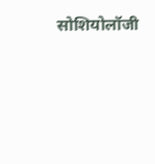सोशियोलॉजी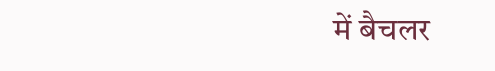में बैचलर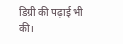डिग्री की पढ़ाई भी की।